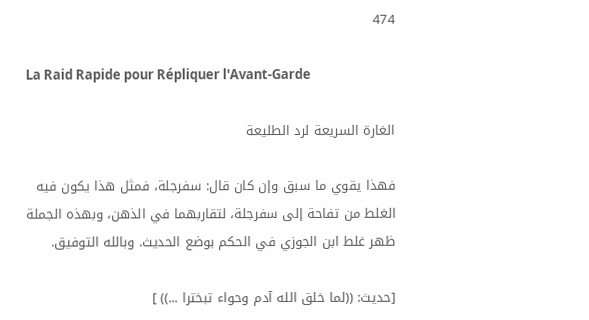474

La Raid Rapide pour Répliquer l'Avant-Garde

الغارة السريعة لرد الطليعة

فهذا يقوي ما سبق وإن كان قال: سفرجلة، فمثل هذا يكون فيه الغلط من تفاحة إلى سفرجلة، لتقاربهما في الذهن، وبهذه الجملة ظهر غلط ابن الجوزي في الحكم بوضع الحديث. وبالله التوفيق.

[حديث: ((لما خلق الله آدم وحواء تبخترا ...)) ]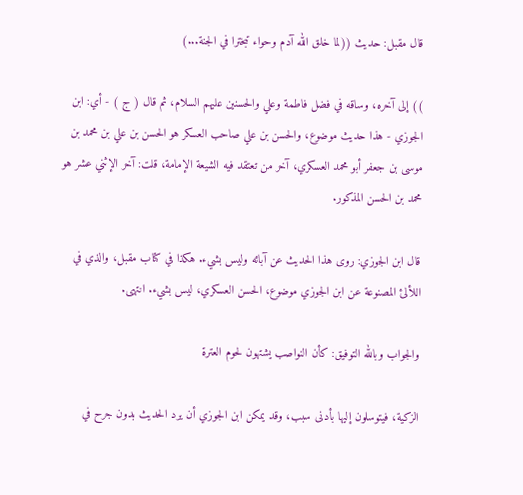قال مقبل: حديث ((لما خلق الله آدم وحواء تبخترا في الجنة...)

)) إلى آخره، وساقه في فضل فاطمة وعلي والحسنين عليهم السلام، ثم قال ( ج ) - أي: ابن الجوزي - هذا حديث موضوع، والحسن بن علي صاحب العسكر هو الحسن بن علي بن محمد بن موسى بن جعفر أبو محمد العسكري، آخر من تعتقد فيه الشيعة الإمامة، قلت: آخر الإثني عشر هو محمد بن الحسن المذكور.

قال ابن الجوزي: روى هذا الحديث عن آبائه وليس بشيء. هكذا في كتاب مقبل، والذي في اللألئ المصنوعة عن ابن الجوزي موضوع، الحسن العسكري، ليس بشيء. انتهى.

والجواب وبالله التوفيق: كأن النواصب يشتهون لحوم العترة

الزكية، فيتوسلون إليها بأدنى سبب، وقد يمكن ابن الجوزي أن يرد الحديث بدون جرح في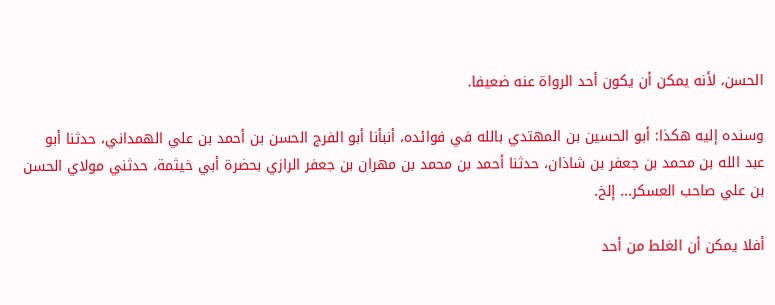الحسن، لأنه يمكن أن يكون أحد الرواة عنه ضعيفا.

وسنده إليه هكذا: أبو الحسين بن المهتدي بالله في فوائده، أنبأنا أبو الفرج الحسن بن أحمد بن علي الهمداني، حدثنا أبو عبد الله بن محمد بن جعفر بن شاذان، حدثنا أحمد بن محمد بن مهران بن جعفر الرازي بحضرة أبي خيثمة، حدثني مولاي الحسن بن علي صاحب العسكر... إلخ.

أفلا يمكن أن الغلط من أحد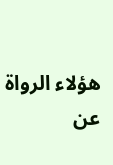هؤلاء الرواة عن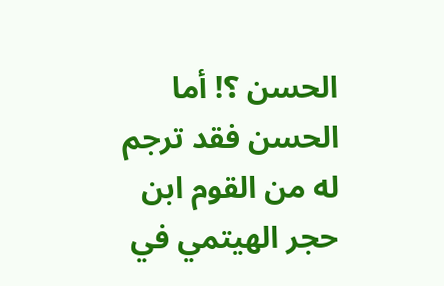الحسن ؟! أما الحسن فقد ترجم له من القوم ابن حجر الهيتمي في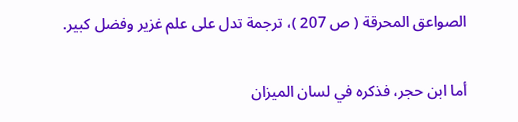الصواعق المحرقة ( ص 207 )، ترجمة تدل على علم غزير وفضل كبير.

أما ابن حجر، فذكره في لسان الميزان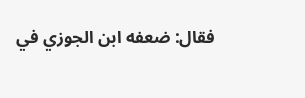فقال: ضعفه ابن الجوزي في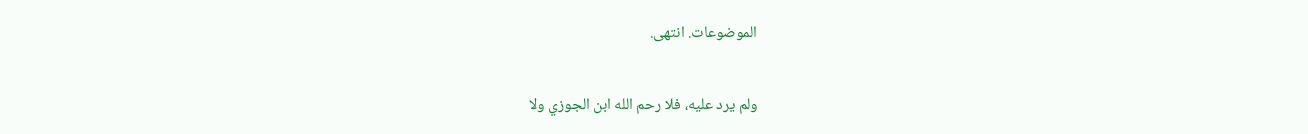الموضوعات. انتهى.

ولم يرد عليه، فلا رحم الله ابن الجوزي ولا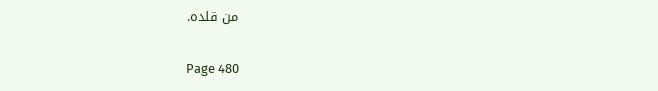من قلده.

Page 480